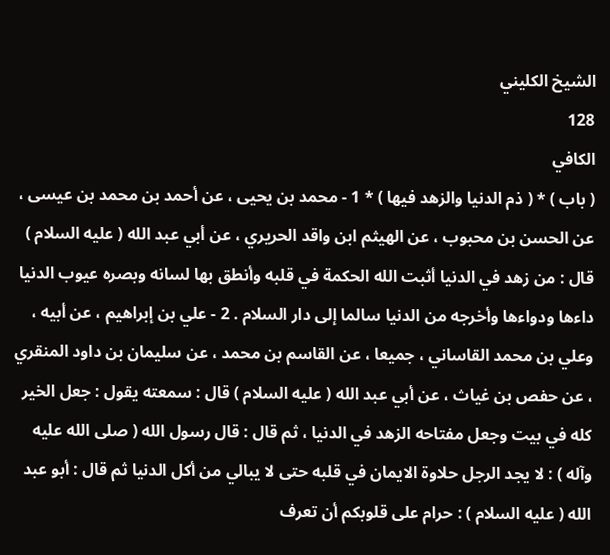الشيخ الكليني
128
الكافي
( باب ) * ( ذم الدنيا والزهد فيها ) * 1 - محمد بن يحيى ، عن أحمد بن محمد بن عيسى ، عن الحسن بن محبوب ، عن الهيثم ابن واقد الحريري ، عن أبي عبد الله ( عليه السلام ) قال : من زهد في الدنيا أثبت الله الحكمة في قلبه وأنطق بها لسانه وبصره عيوب الدنيا داءها ودواءها وأخرجه من الدنيا سالما إلى دار السلام . 2 - علي بن إبراهيم ، عن أبيه ، وعلي بن محمد القاساني ، جميعا ، عن القاسم بن محمد ، عن سليمان بن داود المنقري ، عن حفص بن غياث ، عن أبي عبد الله ( عليه السلام ) قال : سمعته يقول : جعل الخير كله في بيت وجعل مفتاحه الزهد في الدنيا ، ثم قال : قال رسول الله ( صلى الله عليه وآله ) : لا يجد الرجل حلاوة الايمان في قلبه حتى لا يبالي من أكل الدنيا ثم قال : أبو عبد الله ( عليه السلام ) : حرام على قلوبكم أن تعرف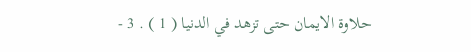حلاوة الايمان حتى تزهد في الدنيا ( 1 ) . 3 -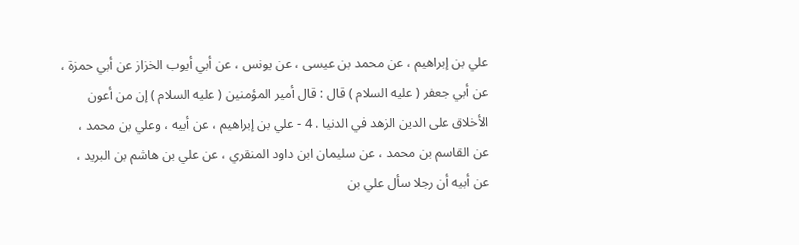علي بن إبراهيم ، عن محمد بن عيسى ، عن يونس ، عن أبي أيوب الخزاز عن أبي حمزة ، عن أبي جعفر ( عليه السلام ) قال : قال أمير المؤمنين ( عليه السلام ) إن من أعون الأخلاق على الدين الزهد في الدنيا . 4 - علي بن إبراهيم ، عن أبيه ، وعلي بن محمد ، عن القاسم بن محمد ، عن سليمان ابن داود المنقري ، عن علي بن هاشم بن البريد ، عن أبيه أن رجلا سأل علي بن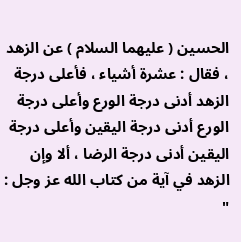الحسين ( عليهما السلام ) عن الزهد ، فقال : عشرة أشياء ، فأعلى درجة الزهد أدنى درجة الورع وأعلى درجة الورع أدنى درجة اليقين وأعلى درجة اليقين أدنى درجة الرضا ، ألا وإن الزهد في آية من كتاب الله عز وجل : "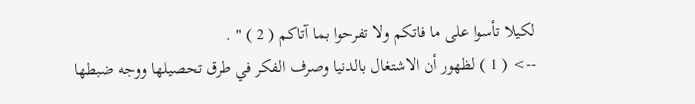لكيلا تأسوا على ما فاتكم ولا تفرحوا بما آتاكم ( 2 ) " .
--> ( 1 ) لظهور أن الاشتغال بالدنيا وصرف الفكر في طرق تحصيلها ووجه ضبطها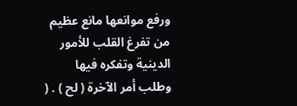ورفع موانعها مانع عظيم من تفرغ القلب للأمور الدينية وتفكره فيها وطلب أمر الآخرة ( لح ) . (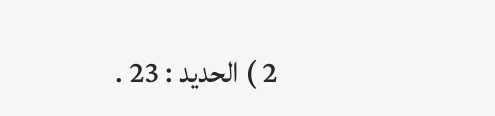2 ) الحديد : 23 .